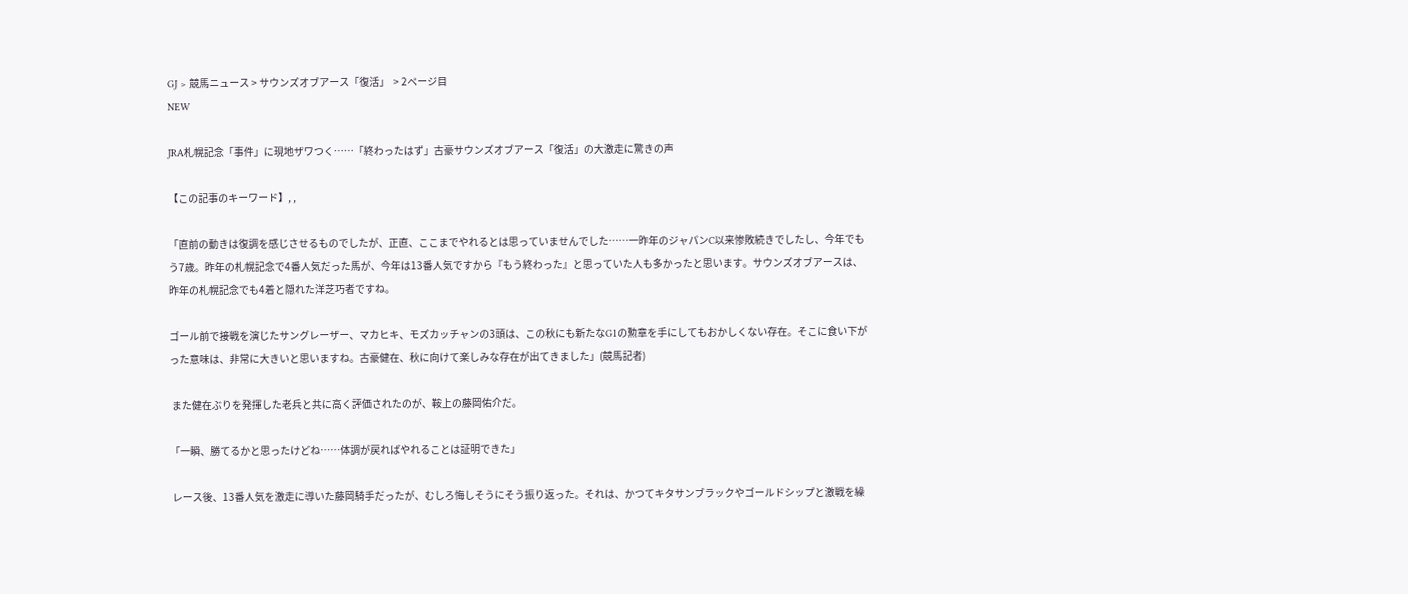GJ > 競馬ニュース > サウンズオブアース「復活」  > 2ページ目
NEW

JRA札幌記念「事件」に現地ザワつく……「終わったはず」古豪サウンズオブアース「復活」の大激走に驚きの声

【この記事のキーワード】, ,

「直前の動きは復調を感じさせるものでしたが、正直、ここまでやれるとは思っていませんでした……一昨年のジャパンC以来惨敗続きでしたし、今年でもう7歳。昨年の札幌記念で4番人気だった馬が、今年は13番人気ですから『もう終わった』と思っていた人も多かったと思います。サウンズオブアースは、昨年の札幌記念でも4着と隠れた洋芝巧者ですね。

ゴール前で接戦を演じたサングレーザー、マカヒキ、モズカッチャンの3頭は、この秋にも新たなG1の勲章を手にしてもおかしくない存在。そこに食い下がった意味は、非常に大きいと思いますね。古豪健在、秋に向けて楽しみな存在が出てきました」(競馬記者)

 また健在ぶりを発揮した老兵と共に高く評価されたのが、鞍上の藤岡佑介だ。

「一瞬、勝てるかと思ったけどね……体調が戻ればやれることは証明できた」

 レース後、13番人気を激走に導いた藤岡騎手だったが、むしろ悔しそうにそう振り返った。それは、かつてキタサンブラックやゴールドシップと激戦を繰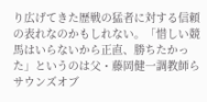り広げてきた歴戦の猛者に対する信頼の表れなのかもしれない。「惜しい競馬はいらないから正直、勝ちたかった」というのは父・藤岡健一調教師らサウンズオブ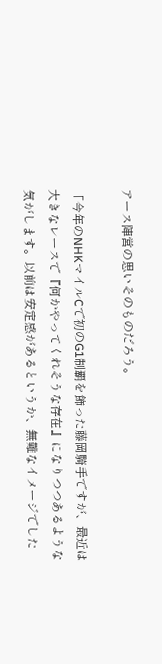アース陣営の思いそのものだろう。

「今年のNHKマイルCで初のG1制覇を飾った藤岡騎手ですが、最近は大きなレースで『何かやってくれそうな存在』になりつつあるような気がします。以前は安定感があるというか、無難なイメージでした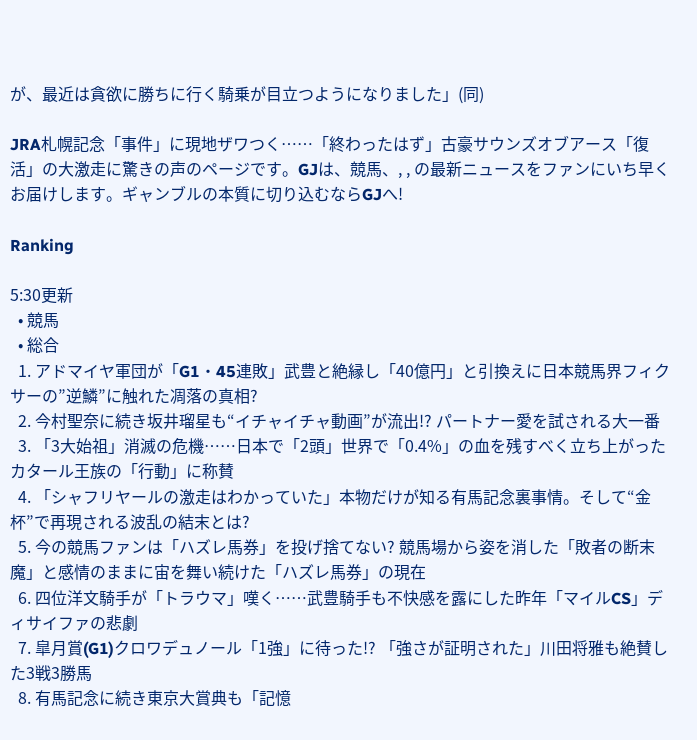が、最近は貪欲に勝ちに行く騎乗が目立つようになりました」(同)

JRA札幌記念「事件」に現地ザワつく……「終わったはず」古豪サウンズオブアース「復活」の大激走に驚きの声のページです。GJは、競馬、, , の最新ニュースをファンにいち早くお届けします。ギャンブルの本質に切り込むならGJへ!

Ranking

5:30更新
  • 競馬
  • 総合
  1. アドマイヤ軍団が「G1・45連敗」武豊と絶縁し「40億円」と引換えに日本競馬界フィクサーの”逆鱗”に触れた凋落の真相?
  2. 今村聖奈に続き坂井瑠星も“イチャイチャ動画”が流出!? パートナー愛を試される大一番
  3. 「3大始祖」消滅の危機……日本で「2頭」世界で「0.4%」の血を残すべく立ち上がったカタール王族の「行動」に称賛
  4. 「シャフリヤールの激走はわかっていた」本物だけが知る有馬記念裏事情。そして“金杯”で再現される波乱の結末とは?
  5. 今の競馬ファンは「ハズレ馬券」を投げ捨てない? 競馬場から姿を消した「敗者の断末魔」と感情のままに宙を舞い続けた「ハズレ馬券」の現在
  6. 四位洋文騎手が「トラウマ」嘆く……武豊騎手も不快感を露にした昨年「マイルCS」ディサイファの悲劇
  7. 皐月賞(G1)クロワデュノール「1強」に待った!? 「強さが証明された」川田将雅も絶賛した3戦3勝馬
  8. 有馬記念に続き東京大賞典も「記憶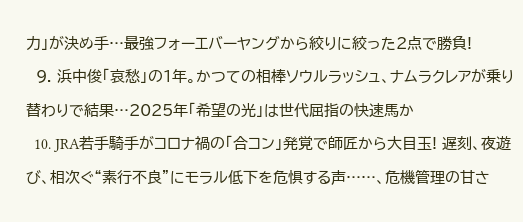力」が決め手…最強フォーエバーヤングから絞りに絞った2点で勝負!
  9. 浜中俊「哀愁」の1年。かつての相棒ソウルラッシュ、ナムラクレアが乗り替わりで結果…2025年「希望の光」は世代屈指の快速馬か
  10. JRA若手騎手がコロナ禍の「合コン」発覚で師匠から大目玉! 遅刻、夜遊び、相次ぐ“素行不良”にモラル低下を危惧する声……、危機管理の甘さ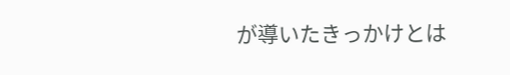が導いたきっかけとは